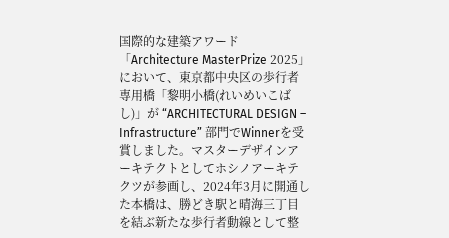国際的な建築アワード「Architecture MasterPrize 2025」において、東京都中央区の歩行者専用橋「黎明小橋(れいめいこばし)」が “ARCHITECTURAL DESIGN – Infrastructure” 部門でWinnerを受賞しました。マスターデザインアーキテクトとしてホシノアーキテクツが参画し、2024年3月に開通した本橋は、勝どき駅と晴海三丁目を結ぶ新たな歩行者動線として整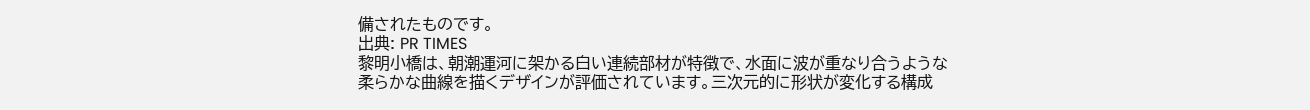備されたものです。
出典: PR TIMES
黎明小橋は、朝潮運河に架かる白い連続部材が特徴で、水面に波が重なり合うような柔らかな曲線を描くデザインが評価されています。三次元的に形状が変化する構成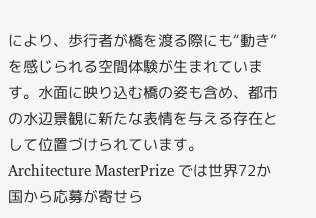により、歩行者が橋を渡る際にも“動き”を感じられる空間体験が生まれています。水面に映り込む橋の姿も含め、都市の水辺景観に新たな表情を与える存在として位置づけられています。
Architecture MasterPrize では世界72か国から応募が寄せら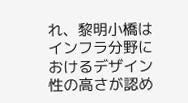れ、黎明小橋はインフラ分野におけるデザイン性の高さが認め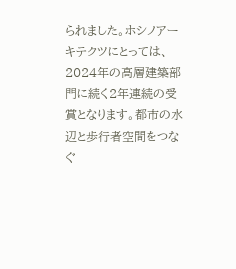られました。ホシノアーキテクツにとっては、2024年の高層建築部門に続く2年連続の受賞となります。都市の水辺と歩行者空間をつなぐ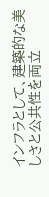インフラとして、建築的な美しさと公共性を両立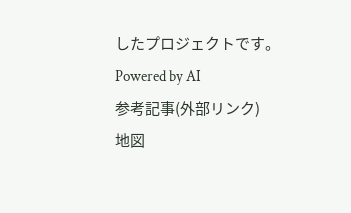したプロジェクトです。
Powered by AI
参考記事(外部リンク)
地図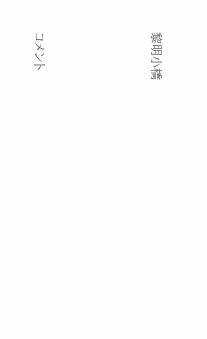黎明小橋




コメント